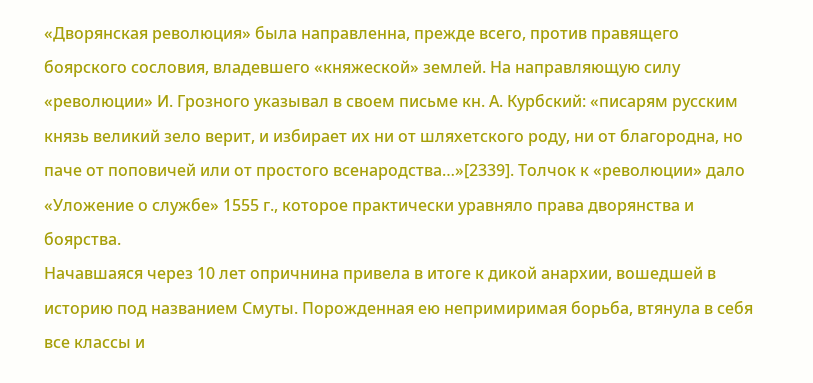«Дворянская революция» была направленна, прежде всего, против правящего боярского сословия, владевшего «княжеской» землей. На направляющую силу «революции» И. Грозного указывал в своем письме кн. А. Курбский: «писарям русским князь великий зело верит, и избирает их ни от шляхетского роду, ни от благородна, но паче от поповичей или от простого всенародства…»[2339]. Толчок к «революции» дало «Уложение о службе» 1555 г., которое практически уравняло права дворянства и боярства.
Начавшаяся через 10 лет опричнина привела в итоге к дикой анархии, вошедшей в историю под названием Смуты. Порожденная ею непримиримая борьба, втянула в себя все классы и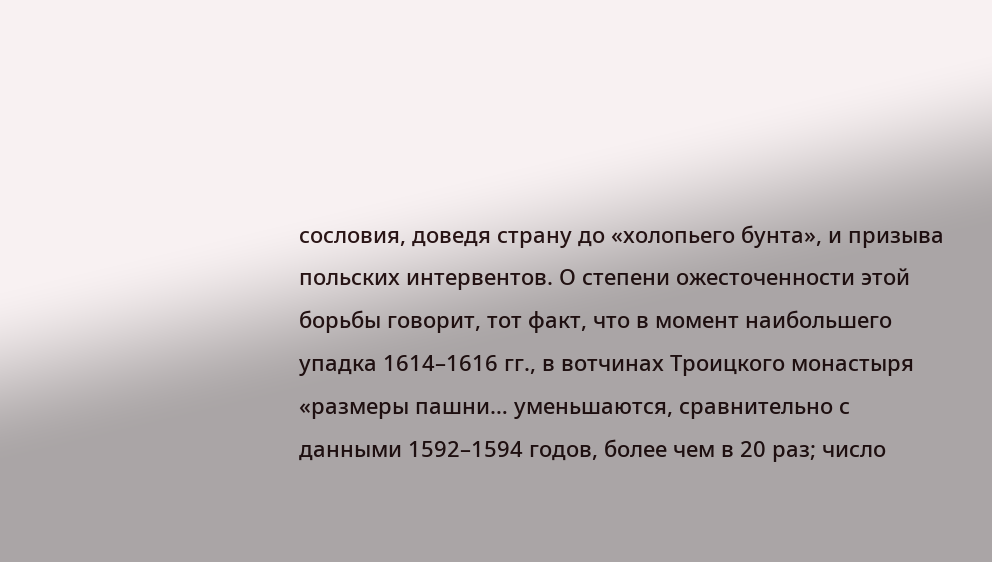сословия, доведя страну до «холопьего бунта», и призыва польских интервентов. О степени ожесточенности этой борьбы говорит, тот факт, что в момент наибольшего упадка 1614–1616 гг., в вотчинах Троицкого монастыря «размеры пашни… уменьшаются, сравнительно с данными 1592–1594 годов, более чем в 20 раз; число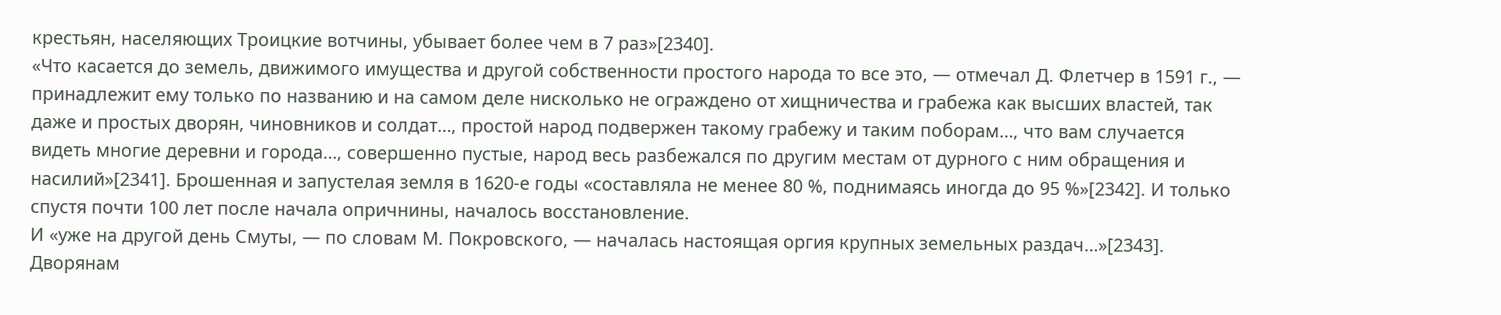крестьян, населяющих Троицкие вотчины, убывает более чем в 7 раз»[2340].
«Что касается до земель, движимого имущества и другой собственности простого народа то все это, — отмечал Д. Флетчер в 1591 г., — принадлежит ему только по названию и на самом деле нисколько не ограждено от хищничества и грабежа как высших властей, так даже и простых дворян, чиновников и солдат…, простой народ подвержен такому грабежу и таким поборам…, что вам случается видеть многие деревни и города…, совершенно пустые, народ весь разбежался по другим местам от дурного с ним обращения и насилий»[2341]. Брошенная и запустелая земля в 1620-е годы «составляла не менее 80 %, поднимаясь иногда до 95 %»[2342]. И только спустя почти 100 лет после начала опричнины, началось восстановление.
И «уже на другой день Смуты, — по словам М. Покровского, — началась настоящая оргия крупных земельных раздач…»[2343]. Дворянам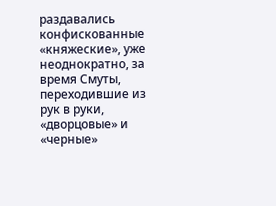раздавались конфискованные «княжеские», уже неоднократно, за время Смуты, переходившие из рук в руки, «дворцовые» и «черные»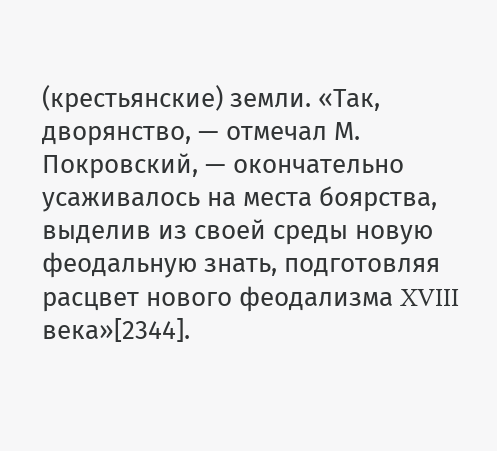(крестьянские) земли. «Так, дворянство, — отмечал М. Покровский, — окончательно усаживалось на места боярства, выделив из своей среды новую феодальную знать, подготовляя расцвет нового феодализма XVIII века»[2344].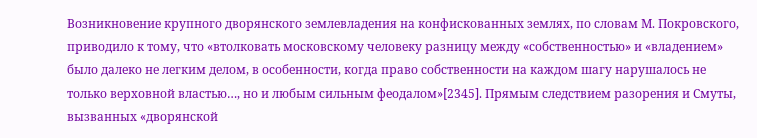Возникновение крупного дворянского землевладения на конфискованных землях, по словам М. Покровского, приводило к тому, что «втолковать московскому человеку разницу между «собственностью» и «владением» было далеко не легким делом, в особенности, когда право собственности на каждом шагу нарушалось не только верховной властью…, но и любым сильным феодалом»[2345]. Прямым следствием разорения и Смуты, вызванных «дворянской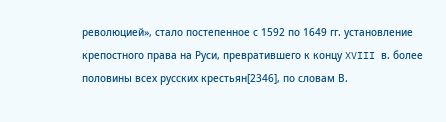революцией», стало постепенное с 1592 по 1649 гг. установление крепостного права на Руси, превратившего к концу XVIII в. более половины всех русских крестьян[2346], по словам В.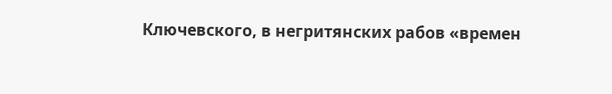Ключевского, в негритянских рабов «времен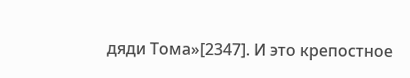дяди Тома»[2347]. И это крепостное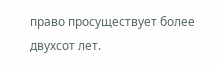право просуществует более двухсот лет.